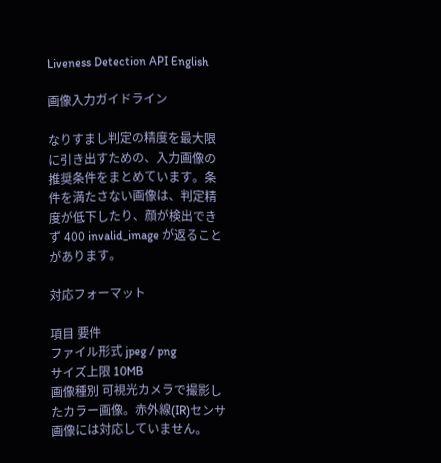Liveness Detection API English

画像入力ガイドライン

なりすまし判定の精度を最大限に引き出すための、入力画像の推奨条件をまとめています。条件を満たさない画像は、判定精度が低下したり、顔が検出できず 400 invalid_image が返ることがあります。

対応フォーマット

項目 要件
ファイル形式 jpeg / png
サイズ上限 10MB
画像種別 可視光カメラで撮影したカラー画像。赤外線(IR)センサ画像には対応していません。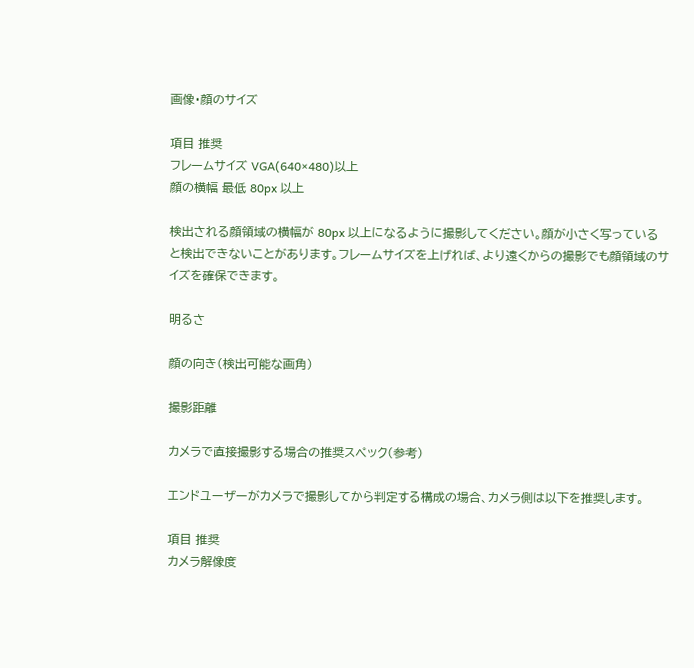画像・顔のサイズ

項目 推奨
フレームサイズ VGA(640×480)以上
顔の横幅 最低 80px 以上

検出される顔領域の横幅が 80px 以上になるように撮影してください。顔が小さく写っていると検出できないことがあります。フレームサイズを上げれば、より遠くからの撮影でも顔領域のサイズを確保できます。

明るさ

顔の向き(検出可能な画角)

撮影距離

カメラで直接撮影する場合の推奨スペック(参考)

エンドユーザーがカメラで撮影してから判定する構成の場合、カメラ側は以下を推奨します。

項目 推奨
カメラ解像度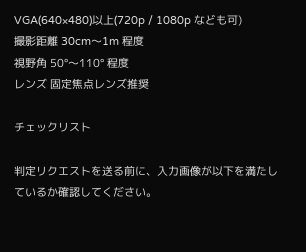VGA(640×480)以上(720p / 1080p なども可)
撮影距離 30cm〜1m 程度
視野角 50°〜110° 程度
レンズ 固定焦点レンズ推奨

チェックリスト

判定リクエストを送る前に、入力画像が以下を満たしているか確認してください。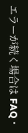エラーが続く場合は FAQ・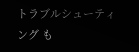トラブルシューティング も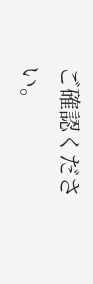ご確認ください。